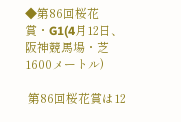◆第86回桜花賞・G1(4月12日、阪神競馬場・芝1600メートル)

 第86回桜花賞は12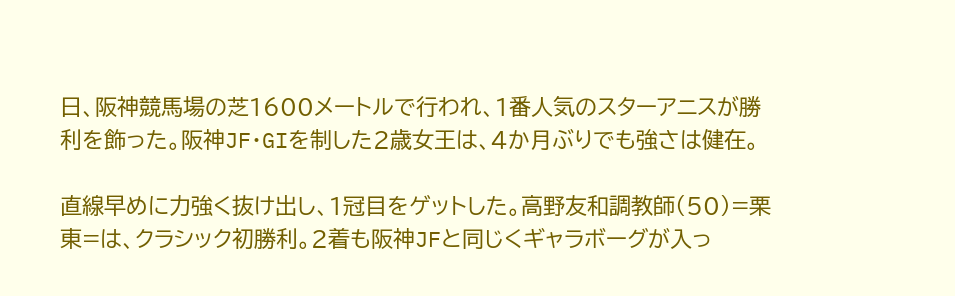日、阪神競馬場の芝1600メートルで行われ、1番人気のスターアニスが勝利を飾った。阪神JF・GIを制した2歳女王は、4か月ぶりでも強さは健在。

直線早めに力強く抜け出し、1冠目をゲットした。高野友和調教師(50)=栗東=は、クラシック初勝利。2着も阪神JFと同じくギャラボーグが入っ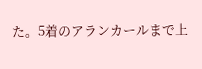た。5着のアランカールまで上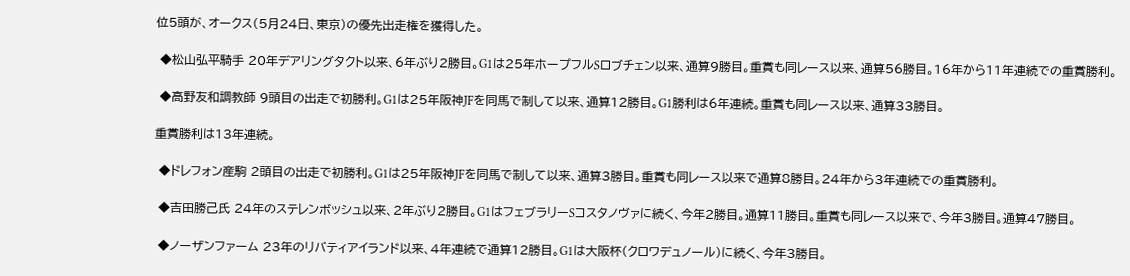位5頭が、オークス(5月24日、東京)の優先出走権を獲得した。

 ◆松山弘平騎手 20年デアリングタクト以来、6年ぶり2勝目。G1は25年ホープフルSロブチェン以来、通算9勝目。重賞も同レース以来、通算56勝目。16年から11年連続での重賞勝利。

 ◆高野友和調教師 9頭目の出走で初勝利。G1は25年阪神JFを同馬で制して以来、通算12勝目。G1勝利は6年連続。重賞も同レース以来、通算33勝目。

重賞勝利は13年連続。

 ◆ドレフォン産駒 2頭目の出走で初勝利。G1は25年阪神JFを同馬で制して以来、通算3勝目。重賞も同レース以来で通算8勝目。24年から3年連続での重賞勝利。

 ◆吉田勝己氏 24年のステレンボッシュ以来、2年ぶり2勝目。G1はフェブラリーSコスタノヴァに続く、今年2勝目。通算11勝目。重賞も同レース以来で、今年3勝目。通算47勝目。

 ◆ノーザンファーム 23年のリバティアイランド以来、4年連続で通算12勝目。G1は大阪杯(クロワデュノール)に続く、今年3勝目。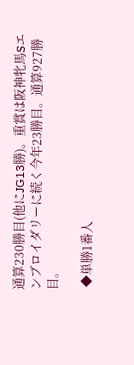通算230勝目(他にJG13勝)。重賞は阪神牝馬Sエンブロイダリーに続く今年23勝目。通算927勝目。

 ◆単勝1番人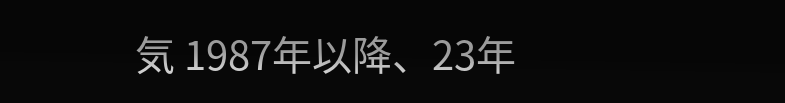気 1987年以降、23年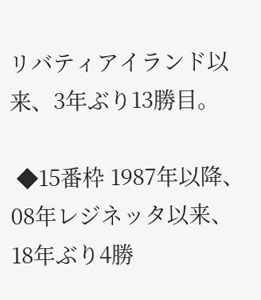リバティアイランド以来、3年ぶり13勝目。

 ◆15番枠 1987年以降、08年レジネッタ以来、18年ぶり4勝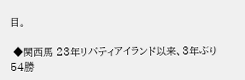目。

 ◆関西馬 23年リバティアイランド以来、3年ぶり54勝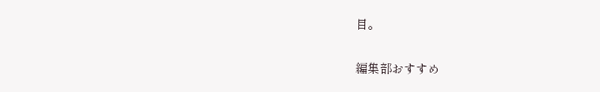目。

編集部おすすめ